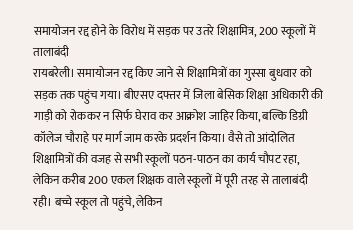समायोजन रद्द होने के विरोध में सड़क पर उतरे शिक्षामित्र, 200 स्कूलों में तालाबंदी
रायबरेली। समायोजन रद्द किए जाने से शिक्षामित्रों का गुस्सा बुधवार को सड़क तक पहुंच गया। बीएसए दफ्तर में जिला बेसिक शिक्षा अधिकारी की गाड़ी को रोककर न सिर्फ घेराव कर आक्रोश जाहिर किया, बल्कि डिग्री कॉलेज चौराहे पर मार्ग जाम करके प्रदर्शन किया। वैसे तो आंदोलित शिक्षामित्रों की वजह से सभी स्कूलों पठन-पाठन का कार्य चौपट रहा, लेकिन करीब 200 एकल शिक्षक वाले स्कूलों में पूरी तरह से तालाबंदी रही। बच्चे स्कूल तो पहुंचे, लेकिन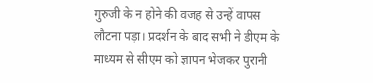गुरुजी के न होने की वजह से उन्हें वापस लौटना पड़ा। प्रदर्शन के बाद सभी ने डीएम के माध्यम से सीएम को ज्ञापन भेजकर पुरानी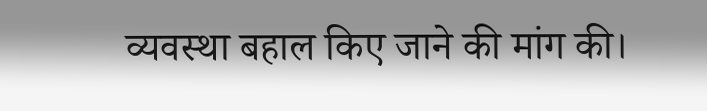व्यवस्था बहाल किए जाने की मांग की।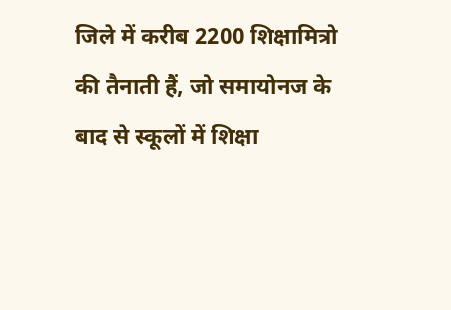जिले में करीब 2200 शिक्षामित्रो की तैनाती हैं, जो समायोनज के बाद से स्कूलों में शिक्षा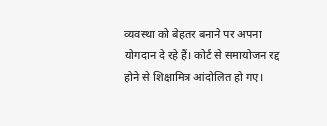व्यवस्था को बेहतर बनाने पर अपना योगदान दे रहे हैं। कोर्ट से समायोजन रद्द होने से शिक्षामित्र आंदोलित हो गए।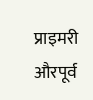प्राइमरी औरपूर्व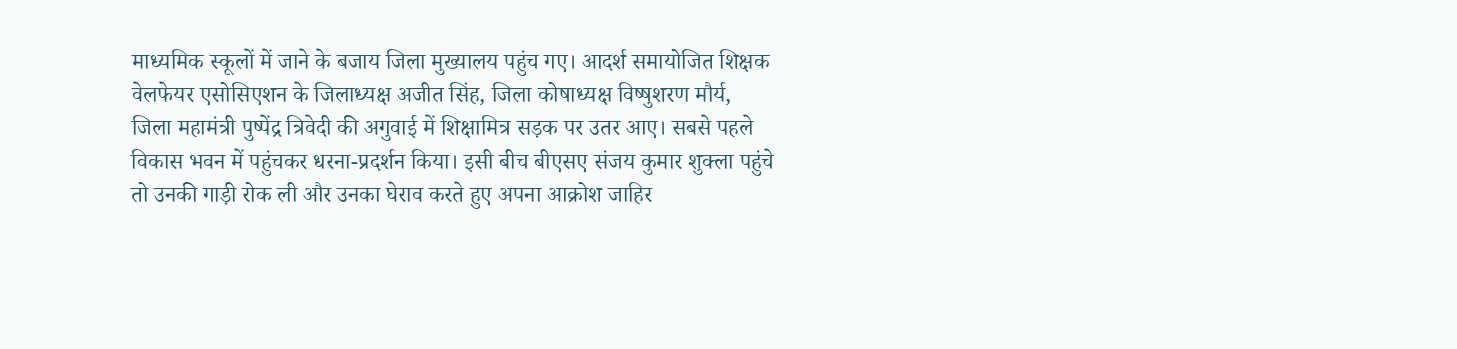माध्यमिक स्कूलों में जाने के बजाय जिला मुख्यालय पहुंच गए। आदर्श समायोजित शिक्षक वेलफेयर एसोसिएशन के जिलाध्यक्ष अजीत सिंह, जिला कोषाध्यक्ष विष्षुशरण मौर्य, जिला महामंत्री पुष्पेंद्र त्रिवेदी की अगुवाई में शिक्षामित्र सड़क पर उतर आए। सबसे पहले विकास भवन में पहुंचकर धरना-प्रदर्शन किया। इसी बीच बीएसए संजय कुमार शुक्ला पहुंचे तो उनकी गाड़ी रोक ली और उनका घेराव करते हुए अपना आक्रोश जाहिर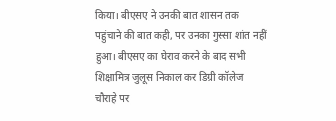किया। बीएसए ने उनकी बात शासन तक पहुंचाने की बात कही, पर उनका गुस्सा शांत नहीं हुआ। बीएसए का घेराव करने के बाद सभी शिक्षामित्र जुलूस निकाल कर डिग्री कॉलेज चौराहे पर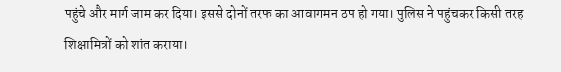पहुंचे और मार्ग जाम कर दिया। इससे दोनों तरफ का आवागमन ठप हो गया। पुलिस ने पहुंचकर किसी तरह शिक्षामित्रों को शांत कराया।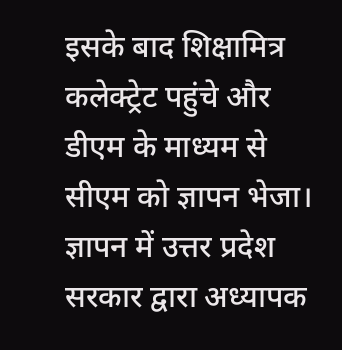इसके बाद शिक्षामित्र कलेक्ट्रेट पहुंचे और डीएम के माध्यम से सीएम को ज्ञापन भेजा। ज्ञापन में उत्तर प्रदेश सरकार द्वारा अध्यापक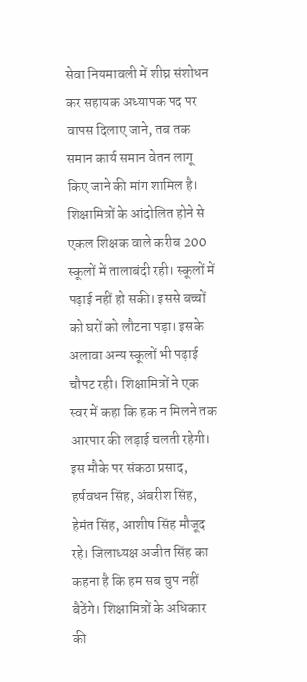सेवा नियमावली में शीघ्र संशोधन कर सहायक अध्यापक पद पर वापस दिलाए जाने, तब तक समान कार्य समान वेतन लागू किए जाने की मांग शामिल है। शिक्षामित्रों के आंदोलित होने से एकल शिक्षक वाले करीब 200 स्कूलों में तालाबंदी रही। स्कूलों में पढ़ाई नहीं हो सकी। इससे बच्चों को घरों को लौटना पड़ा। इसके अलावा अन्य स्कूलों भी पढ़ाई चौपट रही। शिक्षामित्रों ने एक स्वर में कहा कि हक न मिलने तक आरपार की लड़ाई चलती रहेगी। इस मौके पर संकठा प्रसाद, हर्षवधन सिंह, अंबरीश सिंह, हेमंत सिंह, आशीष सिंह मौजूद रहे। जिलाध्यक्ष अजीत सिंह का कहना है कि हम सब चुप नहीं बैठेंगे। शिक्षामित्रों के अधिकार की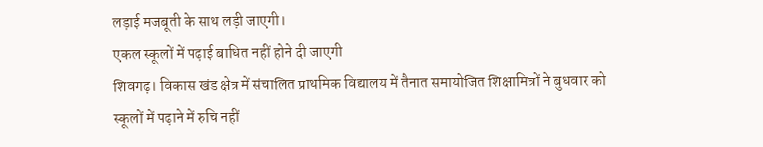लड़ाई मजबूती के साथ लड़ी जाएगी।
एकल स्कूलों में पढ़ाई बाधित नहीं होने दी जाएगी
शिवगढ़। विकास खंड क्षेत्र में संचालित प्राथमिक विद्यालय में तैनात समायोजित शिक्षामित्रों ने बुधवार को स्कूलों में पढ़ाने में रुचि नहीं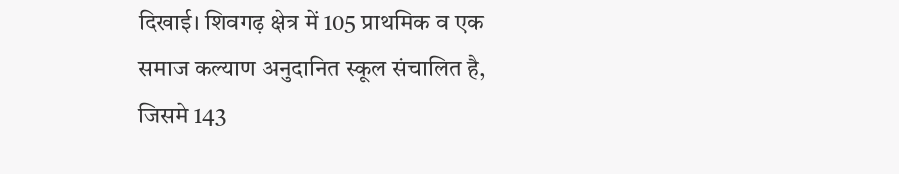दिखाई। शिवगढ़ क्षेत्र में 105 प्राथमिक व एक समाज कल्याण अनुदानित स्कूल संचालित है, जिसमे 143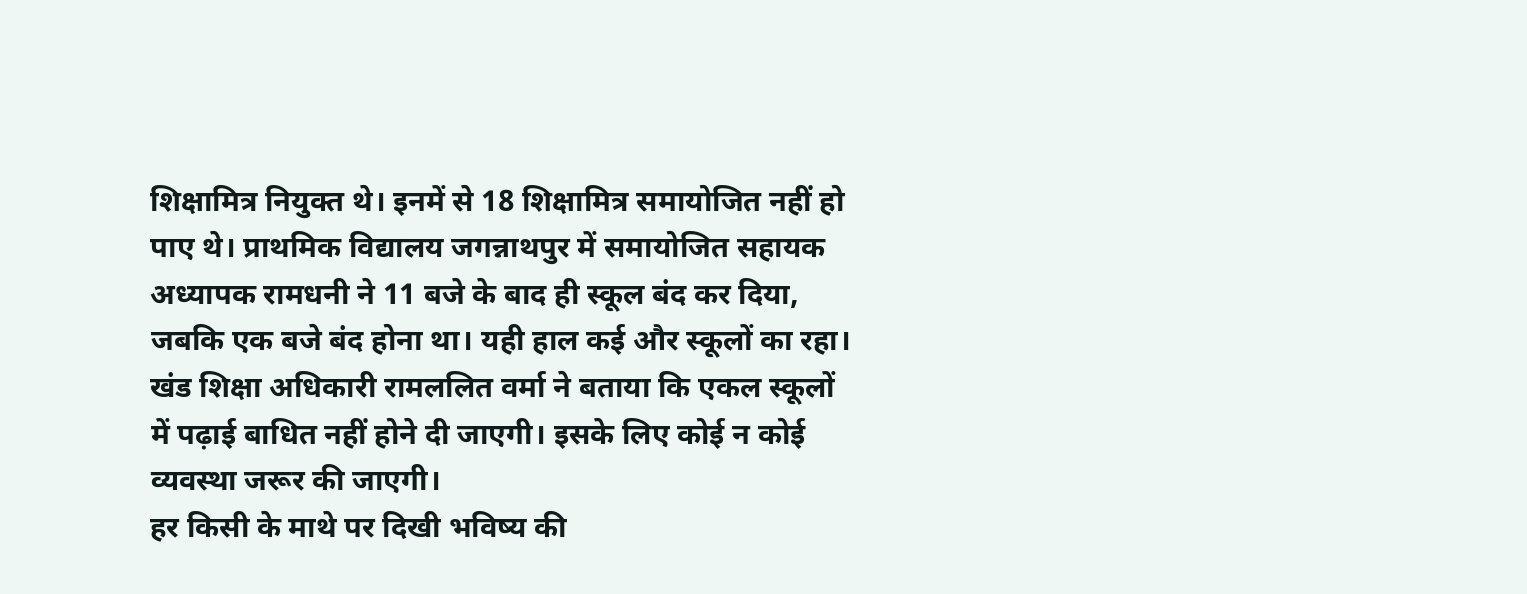शिक्षामित्र नियुक्त थे। इनमें से 18 शिक्षामित्र समायोजित नहीं हो पाए थे। प्राथमिक विद्यालय जगन्नाथपुर में समायोजित सहायक अध्यापक रामधनी ने 11 बजे के बाद ही स्कूल बंद कर दिया, जबकि एक बजे बंद होना था। यही हाल कई और स्कूलों का रहा। खंड शिक्षा अधिकारी रामललित वर्मा ने बताया कि एकल स्कूलों में पढ़ाई बाधित नहीं होने दी जाएगी। इसके लिए कोई न कोई व्यवस्था जरूर की जाएगी।
हर किसी के माथे पर दिखी भविष्य की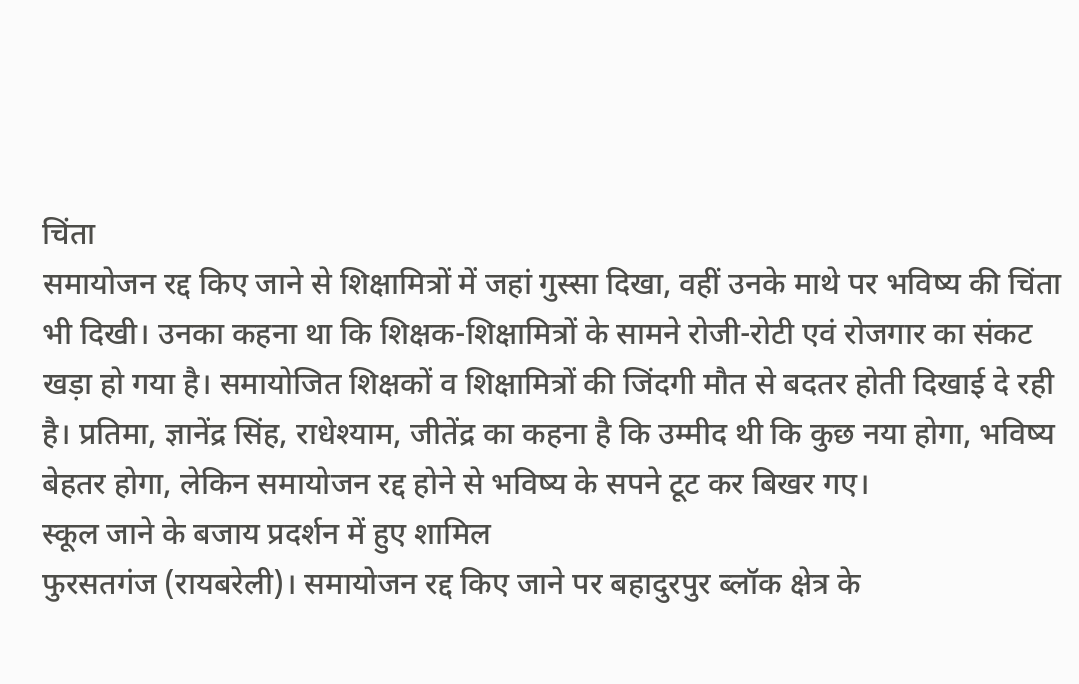चिंता
समायोजन रद्द किए जाने से शिक्षामित्रों में जहां गुस्सा दिखा, वहीं उनके माथे पर भविष्य की चिंता भी दिखी। उनका कहना था कि शिक्षक-शिक्षामित्रों के सामने रोजी-रोटी एवं रोजगार का संकट खड़ा हो गया है। समायोजित शिक्षकों व शिक्षामित्रों की जिंदगी मौत से बदतर होती दिखाई दे रही है। प्रतिमा, ज्ञानेंद्र सिंह, राधेश्याम, जीतेंद्र का कहना है कि उम्मीद थी कि कुछ नया होगा, भविष्य बेहतर होगा, लेकिन समायोजन रद्द होने से भविष्य के सपने टूट कर बिखर गए।
स्कूल जाने के बजाय प्रदर्शन में हुए शामिल
फुरसतगंज (रायबरेली)। समायोजन रद्द किए जाने पर बहादुरपुर ब्लॉक क्षेत्र के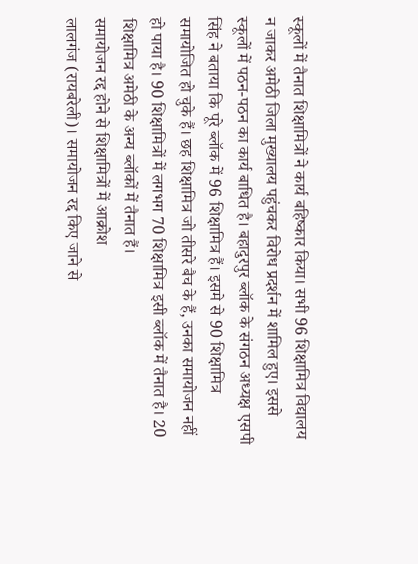स्कूलों में तैनात शिक्षामित्रों ने कार्य बहिष्कार किया। सभी 96 शिक्षामित्र विद्यालय न जाकर अमेठी जिला मुख्यालय पहुंचकर विरोध प्रदर्शन में शामिल हुए। इससे स्कूलों में पठन-पठन का कार्य बाधित है। बहादुरपुर ब्लॉक के संगठन अध्यक्ष एसपी सिंह ने बताया कि पूरे ब्लॉक में 96 शिक्षामित्र हैं। इसमे से 90 शिक्षामित्र समायोजित हो चुके हैं। छह शिक्षामित्र जो तीसरे बैच के हैं, उनका समायोजन नहीं हो पाया है। 90 शिक्षामित्रों में लगभग 70 शिक्षामित्र इसी ब्लॉक में तैनात है। 20 शिक्षामित्र अमेठी के अन्य ब्लॉकों में तैनात हैं।
समायोजन रद्द होने से शिक्षामित्रों में आक्रोश
लालगंज (रायबरेली)। समायोजन रद्द किए जाने से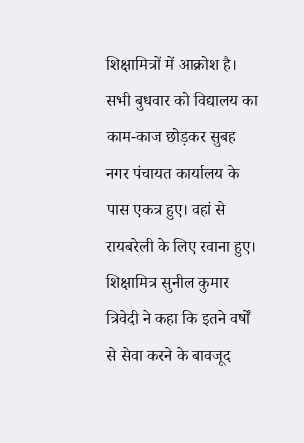शिक्षामित्रों में आक्रोश है। सभी बुधवार को विद्यालय का काम-काज छोड़कर सुबह नगर पंचायत कार्यालय के पास एकत्र हुए। वहां से रायबरेली के लिए रवाना हुए। शिक्षामित्र सुनील कुमार त्रिवेदी ने कहा कि इतने वर्षों से सेवा करने के बावजूद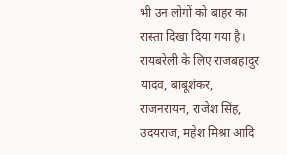भी उन लोगों को बाहर का रास्ता दिखा दिया गया है। रायबरेली के लिए राजबहादुर यादव, बाबूशंकर, राजनरायन, राजेश सिंह, उदयराज, महेश मिश्रा आदि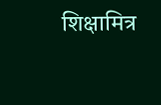शिक्षामित्र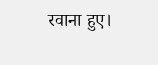रवाना हुए।